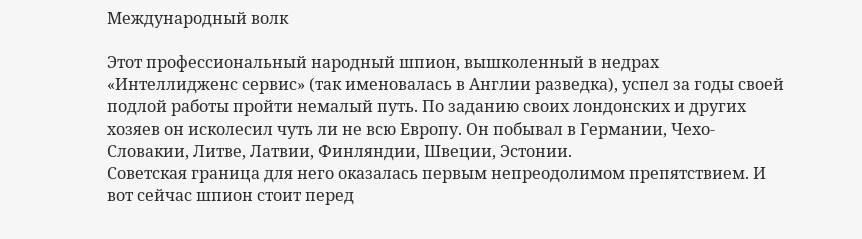Международный волк

Этот профессиональный народный шпион, вышколенный в недрах «Интеллидженс сервис» (так именовалась в Англии разведка), успел за годы своей подлой работы пройти немалый путь. По заданию своих лондонских и других хозяев он исколесил чуть ли не всю Европу. Он побывал в Германии, Чехо-Словакии, Литве, Латвии, Финляндии, Швеции, Эстонии.
Советская граница для него оказалась первым непреодолимом препятствием. И вот сейчас шпион стоит перед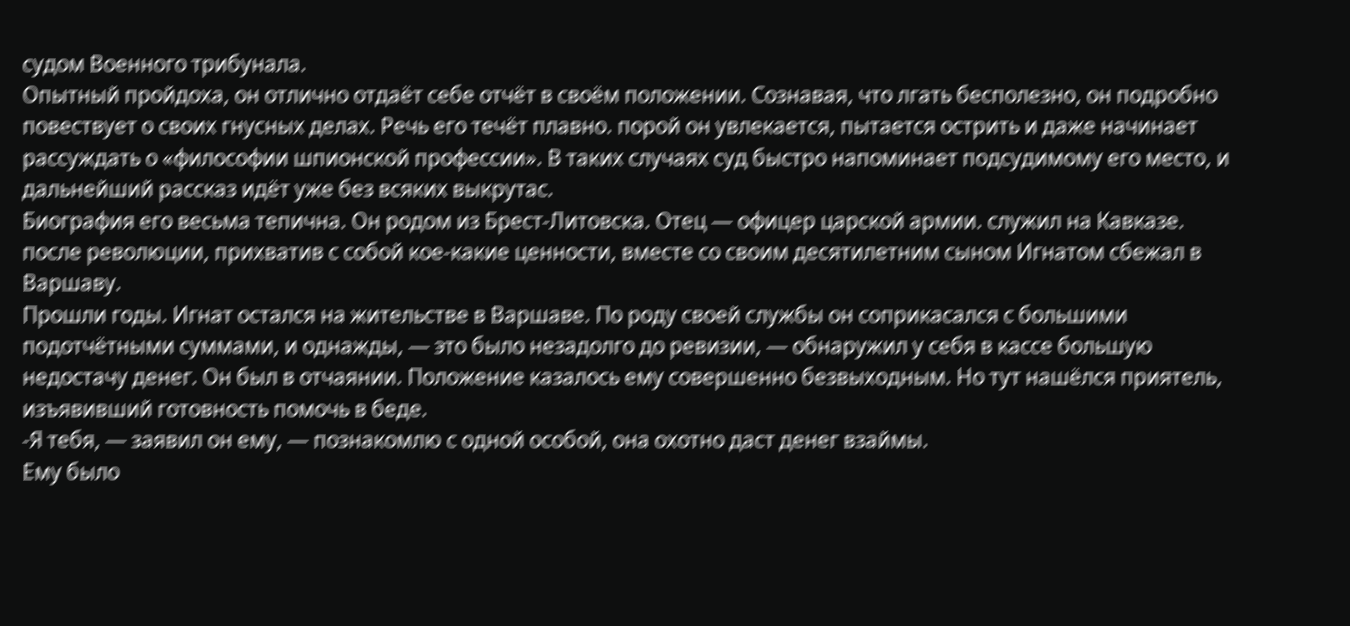судом Военного трибунала.
Опытный пройдоха, он отлично отдаёт себе отчёт в своём положении. Сознавая, что лгать бесполезно, он подробно повествует о своих гнусных делах. Речь его течёт плавно. порой он увлекается, пытается острить и даже начинает рассуждать о «философии шпионской профессии». В таких случаях суд быстро напоминает подсудимому его место, и дальнейший рассказ идёт уже без всяких выкрутас.
Биография его весьма тепична. Он родом из Брест-Литовска. Отец — офицер царской армии. служил на Кавказе. после революции, прихватив с собой кое-какие ценности, вместе со своим десятилетним сыном Игнатом сбежал в Варшаву.
Прошли годы. Игнат остался на жительстве в Варшаве. По роду своей службы он соприкасался с большими подотчётными суммами, и однажды, — это было незадолго до ревизии, — обнаружил у себя в кассе большую недостачу денег. Он был в отчаянии. Положение казалось ему совершенно безвыходным. Но тут нашёлся приятель, изъявивший готовность помочь в беде.
-Я тебя, — заявил он ему, — познакомлю с одной особой, она охотно даст денег взаймы.
Ему было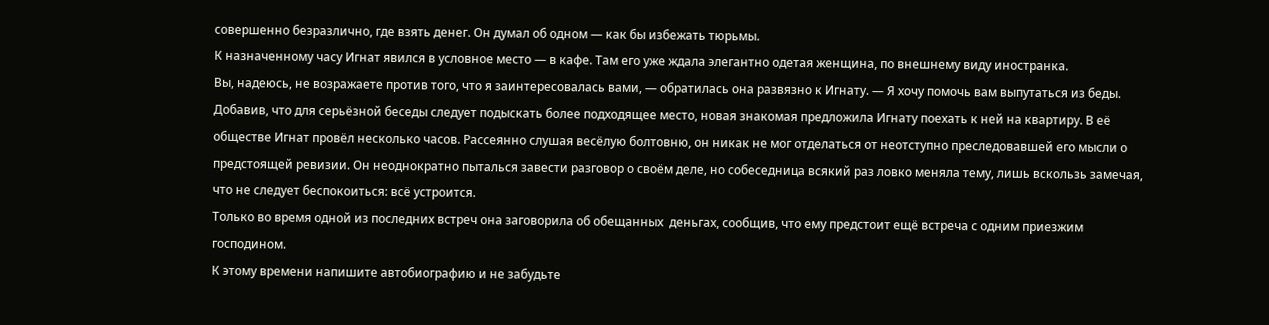совершенно безразлично, где взять денег. Он думал об одном — как бы избежать тюрьмы.
К назначенному часу Игнат явился в условное место — в кафе. Там его уже ждала элегантно одетая женщина, по внешнему виду иностранка.
Вы, надеюсь, не возражаете против того, что я заинтересовалась вами, — обратилась она развязно к Игнату. — Я хочу помочь вам выпутаться из беды.
Добавив, что для серьёзной беседы следует подыскать более подходящее место, новая знакомая предложила Игнату поехать к ней на квартиру. В её обществе Игнат провёл несколько часов. Рассеянно слушая весёлую болтовню, он никак не мог отделаться от неотступно преследовавшей его мысли о предстоящей ревизии. Он неоднократно пыталься завести разговор о своём деле, но собеседница всякий раз ловко меняла тему, лишь вскользь замечая, что не следует беспокоиться: всё устроится.
Только во время одной из последних встреч она заговорила об обещанных  деньгах, сообщив, что ему предстоит ещё встреча с одним приезжим господином.
К этому времени напишите автобиографию и не забудьте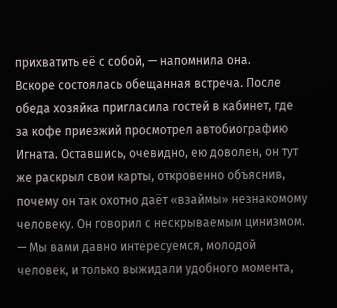прихватить её с собой, — напомнила она.
Вскоре состоялась обещанная встреча. После обеда хозяйка пригласила гостей в кабинет, где за кофе приезжий просмотрел автобиографию Игната. Оставшись, очевидно, ею доволен, он тут же раскрыл свои карты, откровенно объяснив, почему он так охотно даёт «взаймы» незнакомому человеку. Он говорил с нескрываемым цинизмом.
— Мы вами давно интересуемся, молодой человек, и только выжидали удобного момента,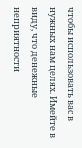чтобы использовать вас в нужных нам целях. Имейте в виду, что денежные неприятности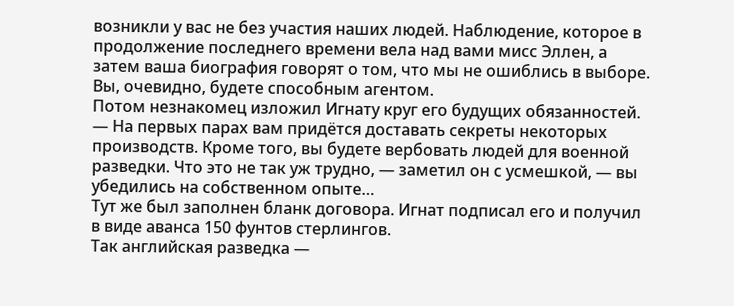возникли у вас не без участия наших людей. Наблюдение, которое в продолжение последнего времени вела над вами мисс Эллен, а затем ваша биография говорят о том, что мы не ошиблись в выборе. Вы, очевидно, будете способным агентом.
Потом незнакомец изложил Игнату круг его будущих обязанностей.
— На первых парах вам придётся доставать секреты некоторых производств. Кроме того, вы будете вербовать людей для военной разведки. Что это не так уж трудно, — заметил он с усмешкой, — вы убедились на собственном опыте…
Тут же был заполнен бланк договора. Игнат подписал его и получил в виде аванса 150 фунтов стерлингов.
Так английская разведка —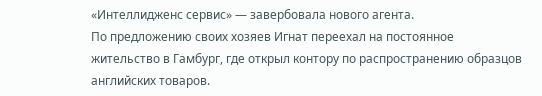«Интеллидженс сервис» — завербовала нового агента.
По предложению своих хозяев Игнат переехал на постоянное жительство в Гамбург, где открыл контору по распространению образцов английских товаров.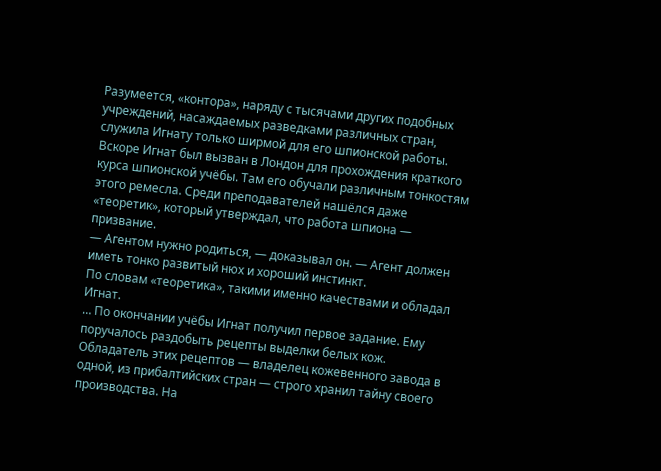Разумеется, «контора», наряду с тысячами других подобных учреждений, насаждаемых разведками различных стран, служила Игнату только ширмой для его шпионской работы.
Вскоре Игнат был вызван в Лондон для прохождения краткого курса шпионской учёбы. Там его обучали различным тонкостям этого ремесла. Среди преподавателей нашёлся даже «теоретик», который утверждал, что работа шпиона — призвание.
— Агентом нужно родиться, — доказывал он. — Агент должен иметь тонко развитый нюх и хороший инстинкт.
По словам «теоретика», такими именно качествами и обладал Игнат.
… По окончании учёбы Игнат получил первое задание. Ему поручалось раздобыть рецепты выделки белых кож.
Обладатель этих рецептов — владелец кожевенного завода в одной, из прибалтийских стран — строго хранил тайну своего производства. На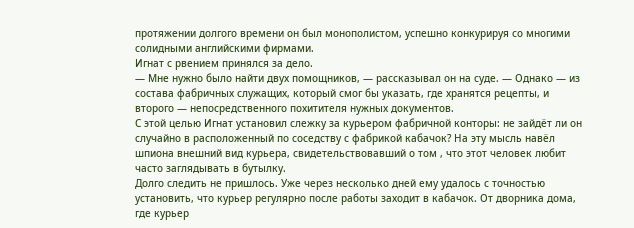протяжении долгого времени он был монополистом, успешно конкурируя со многими солидными английскими фирмами.
Игнат с рвением принялся за дело.
— Мне нужно было найти двух помощников, — рассказывал он на суде. — Однако — из состава фабричных служащих, который смог бы указать, где хранятся рецепты, и второго — непосредственного похитителя нужных документов.
С этой целью Игнат установил слежку за курьером фабричной конторы: не зайдёт ли он случайно в расположенный по соседству с фабрикой кабачок? На эту мысль навёл шпиона внешний вид курьера, свидетельствовавший о том , что этот человек любит часто заглядывать в бутылку.
Долго следить не пришлось. Уже через несколько дней ему удалось с точностью установить, что курьер регулярно после работы заходит в кабачок. От дворника дома, где курьер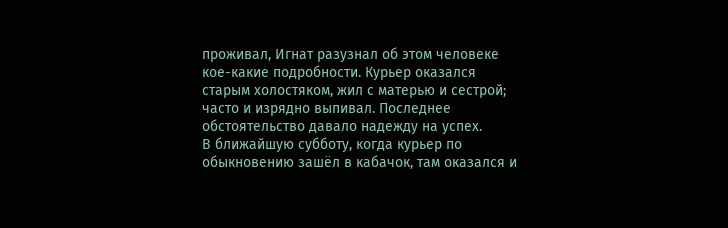проживал, Игнат разузнал об этом человеке кое-какие подробности. Курьер оказался старым холостяком, жил с матерью и сестрой; часто и изрядно выпивал. Последнее обстоятельство давало надежду на успех.
В ближайшую субботу, когда курьер по обыкновению зашёл в кабачок, там оказался и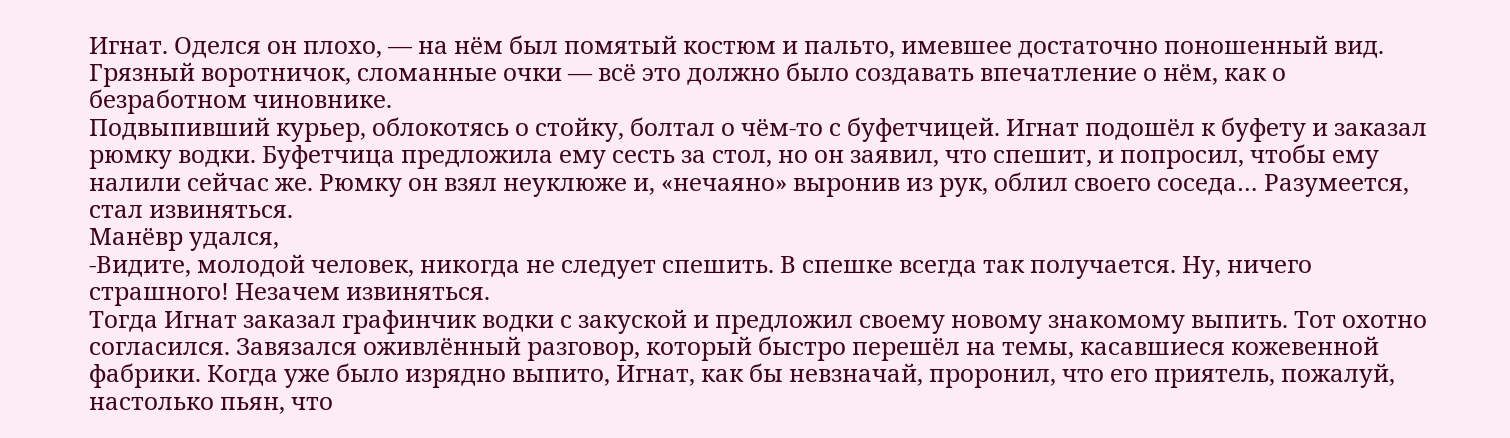Игнат. Оделся он плохо, — на нём был помятый костюм и пальто, имевшее достаточно поношенный вид. Грязный воротничок, сломанные очки — всё это должно было создавать впечатление о нём, как о безработном чиновнике.
Подвыпивший курьер, облокотясь о стойку, болтал о чём-то с буфетчицей. Игнат подошёл к буфету и заказал рюмку водки. Буфетчица предложила ему сесть за стол, но он заявил, что спешит, и попросил, чтобы ему налили сейчас же. Рюмку он взял неуклюже и, «нечаяно» выронив из рук, облил своего соседа… Разумеется, стал извиняться.
Манёвр удался,
-Видите, молодой человек, никогда не следует спешить. В спешке всегда так получается. Ну, ничего страшного! Незачем извиняться.
Тогда Игнат заказал графинчик водки с закуской и предложил своему новому знакомому выпить. Тот охотно согласился. Завязался оживлённый разговор, который быстро перешёл на темы, касавшиеся кожевенной фабрики. Когда уже было изрядно выпито, Игнат, как бы невзначай, проронил, что его приятель, пожалуй, настолько пьян, что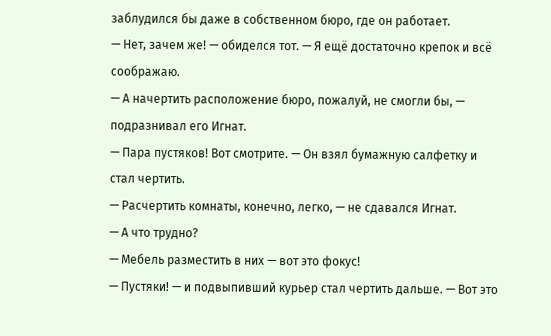заблудился бы даже в собственном бюро, где он работает.
— Нет, зачем же! — обиделся тот. — Я ещё достаточно крепок и всё соображаю.
— А начертить расположение бюро, пожалуй, не смогли бы, — подразнивал его Игнат.
— Пара пустяков! Вот смотрите. — Он взял бумажную салфетку и стал чертить.
— Расчертить комнаты, конечно, легко, — не сдавался Игнат.
— А что трудно?
— Мебель разместить в них — вот это фокус!
— Пустяки! — и подвыпивший курьер стал чертить дальше. — Вот это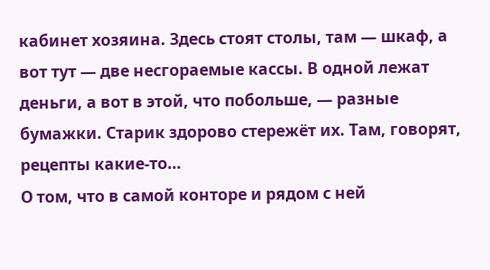кабинет хозяина. Здесь стоят столы, там — шкаф, а вот тут — две несгораемые кассы. В одной лежат деньги, а вот в этой, что побольше, — разные бумажки. Старик здорово стережёт их. Там, говорят, рецепты какие-то…
О том, что в самой конторе и рядом с ней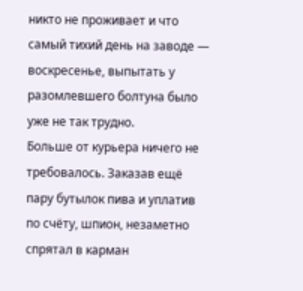никто не проживает и что самый тихий день на заводе — воскресенье, выпытать у разомлевшего болтуна было уже не так трудно.
Больше от курьера ничего не требовалось. Заказав ещё пару бутылок пива и уплатив по счёту, шпион, незаметно спрятал в карман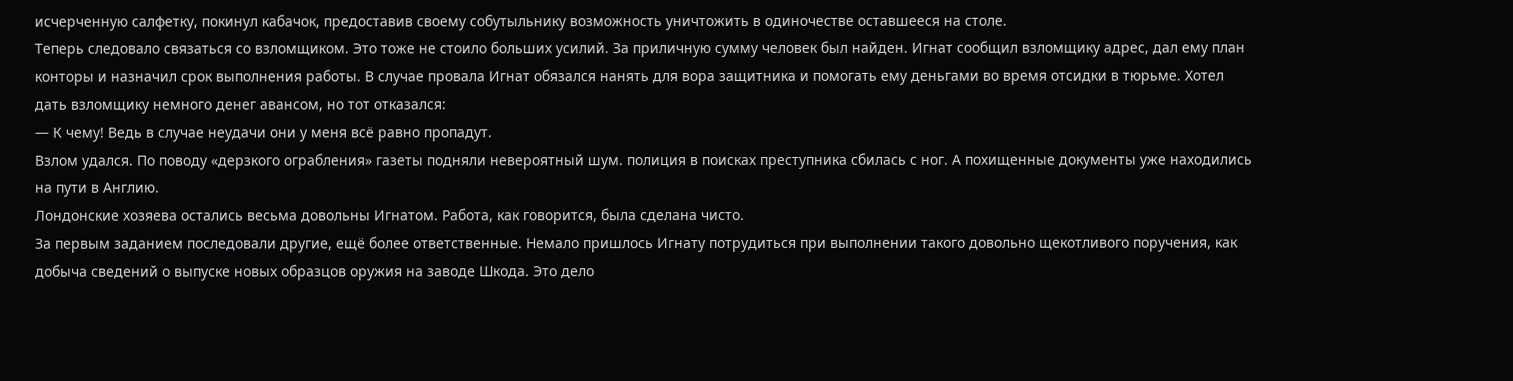исчерченную салфетку, покинул кабачок, предоставив своему собутыльнику возможность уничтожить в одиночестве оставшееся на столе.
Теперь следовало связаться со взломщиком. Это тоже не стоило больших усилий. За приличную сумму человек был найден. Игнат сообщил взломщику адрес, дал ему план конторы и назначил срок выполнения работы. В случае провала Игнат обязался нанять для вора защитника и помогать ему деньгами во время отсидки в тюрьме. Хотел дать взломщику немного денег авансом, но тот отказался:
— К чему! Ведь в случае неудачи они у меня всё равно пропадут.
Взлом удался. По поводу «дерзкого ограбления» газеты подняли невероятный шум. полиция в поисках преступника сбилась с ног. А похищенные документы уже находились на пути в Англию.
Лондонские хозяева остались весьма довольны Игнатом. Работа, как говорится, была сделана чисто.
За первым заданием последовали другие, ещё более ответственные. Немало пришлось Игнату потрудиться при выполнении такого довольно щекотливого поручения, как добыча сведений о выпуске новых образцов оружия на заводе Шкода. Это дело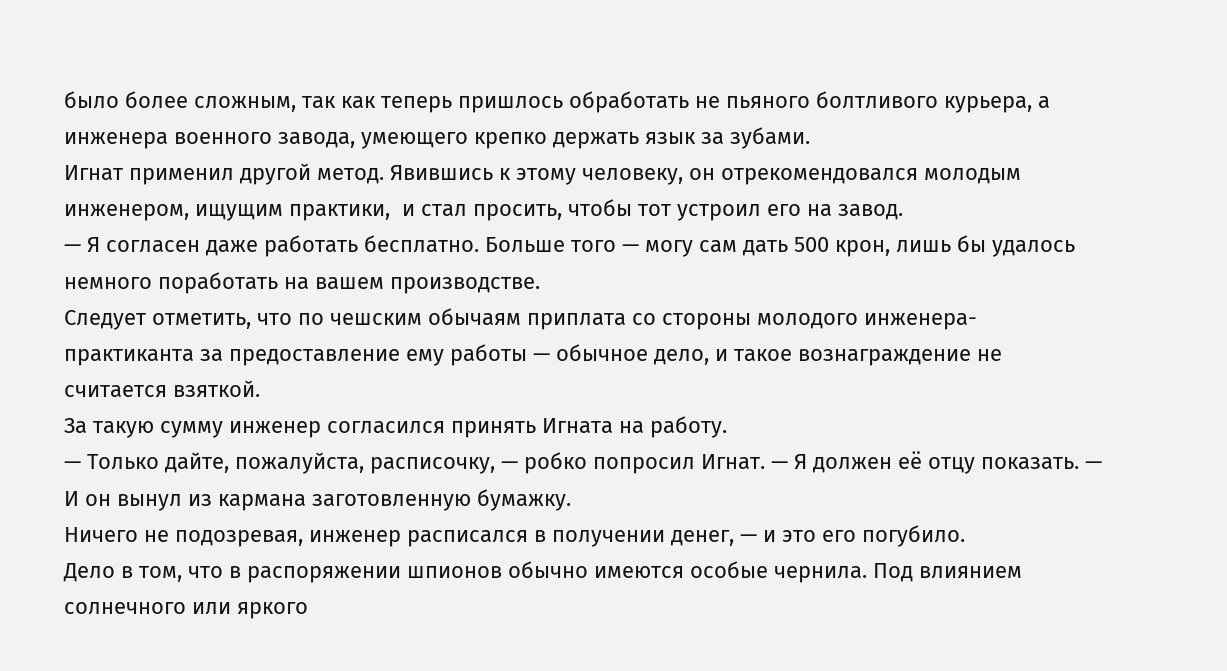было более сложным, так как теперь пришлось обработать не пьяного болтливого курьера, а инженера военного завода, умеющего крепко держать язык за зубами.
Игнат применил другой метод. Явившись к этому человеку, он отрекомендовался молодым инженером, ищущим практики,  и стал просить, чтобы тот устроил его на завод.
— Я согласен даже работать бесплатно. Больше того — могу сам дать 500 крон, лишь бы удалось немного поработать на вашем производстве.
Следует отметить, что по чешским обычаям приплата со стороны молодого инженера- практиканта за предоставление ему работы — обычное дело, и такое вознаграждение не считается взяткой.
За такую сумму инженер согласился принять Игната на работу.
— Только дайте, пожалуйста, расписочку, — робко попросил Игнат. — Я должен её отцу показать. — И он вынул из кармана заготовленную бумажку.
Ничего не подозревая, инженер расписался в получении денег, — и это его погубило.
Дело в том, что в распоряжении шпионов обычно имеются особые чернила. Под влиянием солнечного или яркого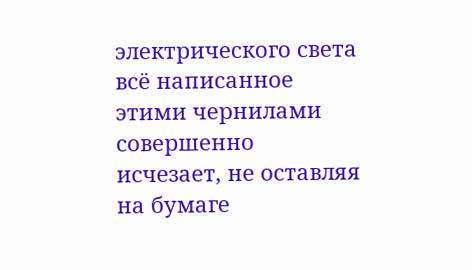электрического света всё написанное этими чернилами совершенно исчезает, не оставляя на бумаге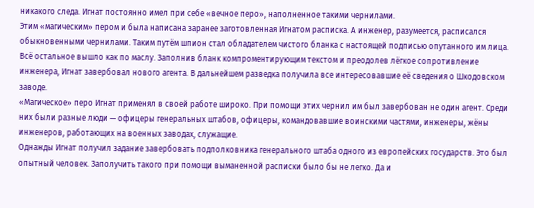никакого следа. Игнат постоянно имел при себе «вечное перо», наполненное такими чернилами.
Этим «магическим» пером и была написана заранее заготовленная Игнатом расписка. А инженер, разумеется, расписался обыкновенными чернилами. Таким путём шпион стал обладателем чистого бланка с настоящей подписью опутанного им лица.
Всё остальное вышло как по маслу. Заполнив бланк компроментирующим текстом и преодолев лёгкое сопротивление инженера, Игнат завербовал нового агента. В дальнейшем разведка получила все интересовавшие её сведения о Шкодовском заводе.
«Магическое» перо Игнат применял в своей работе широко. При помощи этих чернил им был завербован не один агент. Среди них были разные люди — офицеры генеральных штабов, офицеры, командовавшие воинскими частями, инженеры, жёны инженеров, работающих на военных заводах, служащие.
Однажды Игнат получил задание завербовать подполковника генерального штаба одного из европейских государств. Это был опытный человек. Заполучить такого при помощи выманенной расписки было бы не легко. Да и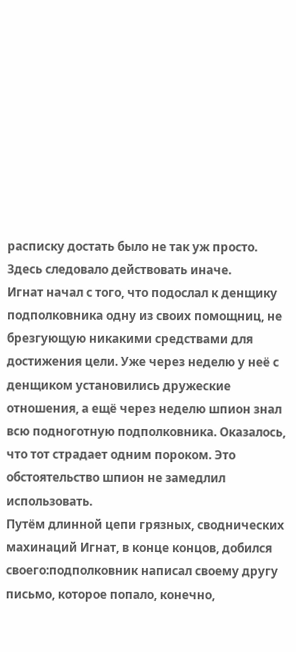расписку достать было не так уж просто. Здесь следовало действовать иначе.
Игнат начал с того, что подослал к денщику подполковника одну из своих помощниц, не брезгующую никакими средствами для достижения цели. Уже через неделю у неё с денщиком установились дружеские отношения, а ещё через неделю шпион знал всю подноготную подполковника. Оказалось, что тот страдает одним пороком. Это обстоятельство шпион не замедлил использовать.
Путём длинной цепи грязных, своднических махинаций Игнат, в конце концов, добился своего:подполковник написал своему другу письмо, которое попало, конечно,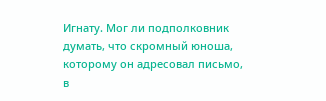Игнату. Мог ли подполковник думать, что скромный юноша, которому он адресовал письмо, в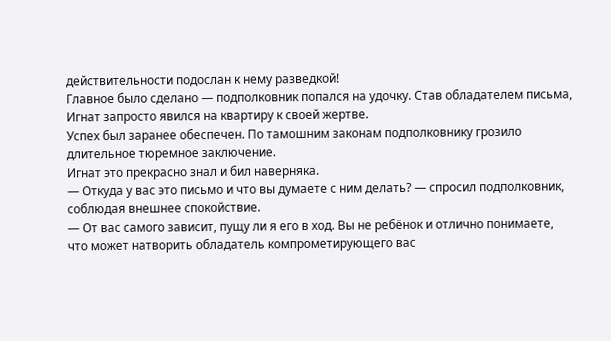действительности подослан к нему разведкой!
Главное было сделано — подполковник попался на удочку. Став обладателем письма, Игнат запросто явился на квартиру к своей жертве.
Успех был заранее обеспечен. По тамошним законам подполковнику грозило длительное тюремное заключение.
Игнат это прекрасно знал и бил наверняка.
— Откуда у вас это письмо и что вы думаете с ним делать? — спросил подполковник, соблюдая внешнее спокойствие.
— От вас самого зависит, пущу ли я его в ход. Вы не ребёнок и отлично понимаете, что может натворить обладатель компрометирующего вас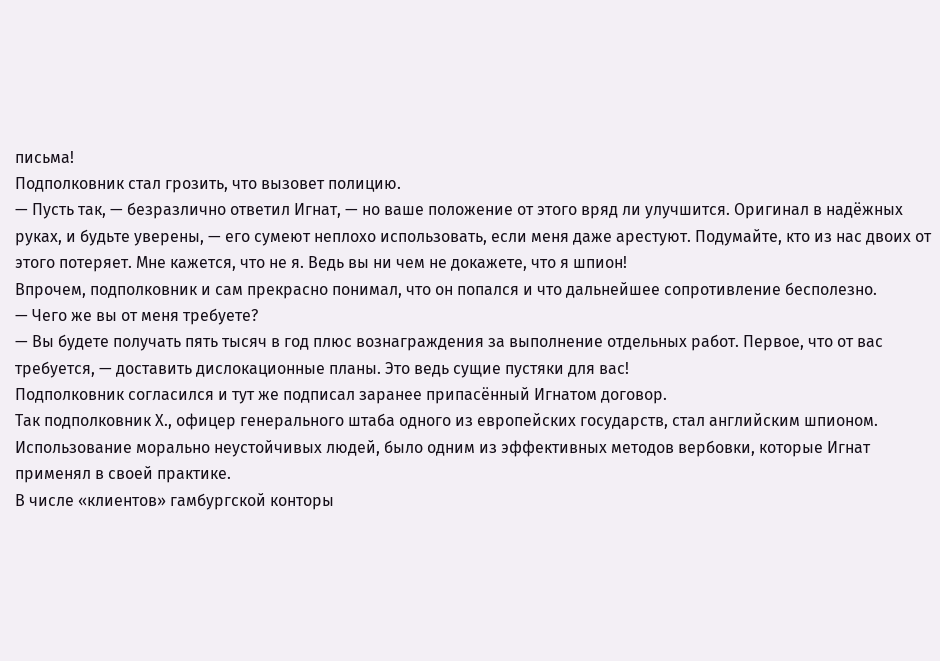письма!
Подполковник стал грозить, что вызовет полицию.
— Пусть так, — безразлично ответил Игнат, — но ваше положение от этого вряд ли улучшится. Оригинал в надёжных руках, и будьте уверены, — его сумеют неплохо использовать, если меня даже арестуют. Подумайте, кто из нас двоих от этого потеряет. Мне кажется, что не я. Ведь вы ни чем не докажете, что я шпион!
Впрочем, подполковник и сам прекрасно понимал, что он попался и что дальнейшее сопротивление бесполезно.
— Чего же вы от меня требуете?
— Вы будете получать пять тысяч в год плюс вознаграждения за выполнение отдельных работ. Первое, что от вас требуется, — доставить дислокационные планы. Это ведь сущие пустяки для вас!
Подполковник согласился и тут же подписал заранее припасённый Игнатом договор.
Так подполковник Х., офицер генерального штаба одного из европейских государств, стал английским шпионом.
Использование морально неустойчивых людей, было одним из эффективных методов вербовки, которые Игнат применял в своей практике.
В числе «клиентов» гамбургской конторы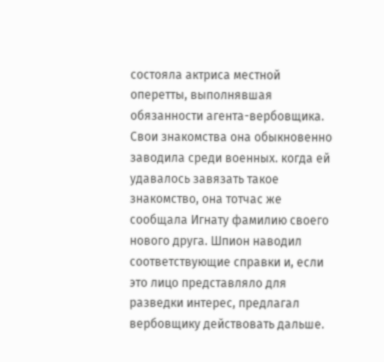состояла актриса местной оперетты, выполнявшая обязанности агента-вербовщика. Свои знакомства она обыкновенно заводила среди военных. когда ей удавалось завязать такое знакомство, она тотчас же сообщала Игнату фамилию своего нового друга. Шпион наводил соответствующие справки и, если это лицо представляло для разведки интерес, предлагал вербовщику действовать дальше.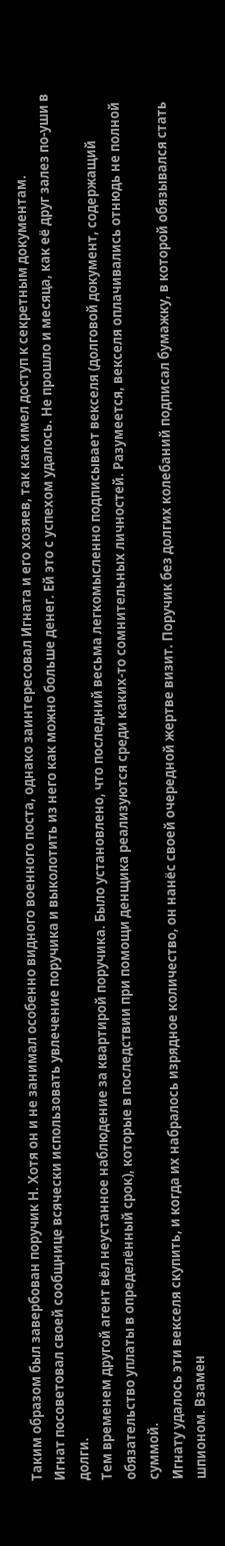Таким образом был завербован поручик Н. Хотя он и не занимал особенно видного военного поста, однако заинтересовал Игната и его хозяев, так как имел доступ к секретным документам.
Игнат посоветовал своей сообщнице всячески использовать увлечение поручика и выколотить из него как можно больше денег. Ей это с успехом удалось. Не прошло и месяца, как её друг залез по-уши в долги.
Тем временем другой агент вёл неустанное наблюдение за квартирой поручика. Было установлено, что последний весьма легкомысленно подписывает векселя (долговой документ, содержащий обязательство уплаты в определённый срок), которые в последствии при помощи денщика реализуются среди каких-то сомнительных личностей. Разумеется, векселя оплачивались отнюдь не полной суммой.
Игнату удалось эти векселя скупить, и когда их набралось изрядное количество, он нанёс своей очередной жертве визит. Поручик без долгих колебаний подписал бумажку, в которой обязывался стать шпионом. Взамен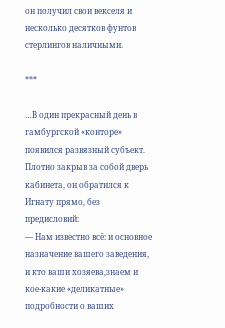он получил свои векселя и несколько десятков фунтов стерлингов наличными.

***

…В один прекрасный день в гамбургской «конторе» появился развязный субъект. Плотно закрыв за собой дверь кабинета, он обратился к Игнату прямо, без предисловий:
— Нам известно всё: и основное назначение вашего заведения, и кто ваши хозяева,знаем и кое-какие «деликатные» подробности о ваших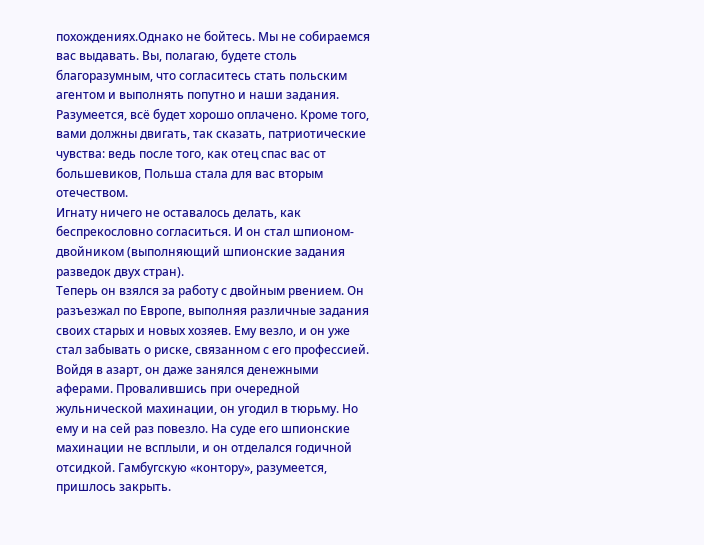похождениях.Однако не бойтесь. Мы не собираемся вас выдавать. Вы, полагаю, будете столь благоразумным, что согласитесь стать польским агентом и выполнять попутно и наши задания. Разумеется, всё будет хорошо оплачено. Кроме того, вами должны двигать, так сказать, патриотические чувства: ведь после того, как отец спас вас от большевиков, Польша стала для вас вторым отечеством.
Игнату ничего не оставалось делать, как беспрекословно согласиться. И он стал шпионом-двойником (выполняющий шпионские задания разведок двух стран).
Теперь он взялся за работу с двойным рвением. Он разъезжал по Европе, выполняя различные задания своих старых и новых хозяев. Ему везло, и он уже стал забывать о риске, связанном с его профессией. Войдя в азарт, он даже занялся денежными аферами. Провалившись при очередной жульнической махинации, он угодил в тюрьму. Но ему и на сей раз повезло. На суде его шпионские махинации не всплыли, и он отделался годичной отсидкой. Гамбугскую «контору», разумеется, пришлось закрыть.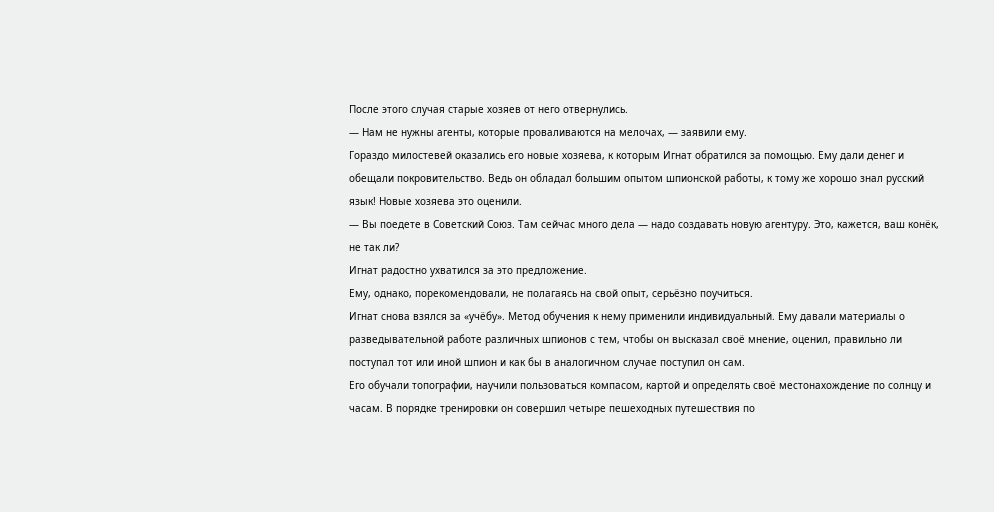После этого случая старые хозяев от него отвернулись.
— Нам не нужны агенты, которые проваливаются на мелочах, — заявили ему.
Гораздо милостевей оказались его новые хозяева, к которым Игнат обратился за помощью. Ему дали денег и обещали покровительство. Ведь он обладал большим опытом шпионской работы, к тому же хорошо знал русский язык! Новые хозяева это оценили.
— Вы поедете в Советский Союз. Там сейчас много дела — надо создавать новую агентуру. Это, кажется, ваш конёк, не так ли?
Игнат радостно ухватился за это предложение.
Ему, однако, порекомендовали, не полагаясь на свой опыт, серьёзно поучиться.
Игнат снова взялся за «учёбу». Метод обучения к нему применили индивидуальный. Ему давали материалы о разведывательной работе различных шпионов с тем, чтобы он высказал своё мнение, оценил, правильно ли поступал тот или иной шпион и как бы в аналогичном случае поступил он сам.
Его обучали топографии, научили пользоваться компасом, картой и определять своё местонахождение по солнцу и часам. В порядке тренировки он совершил четыре пешеходных путешествия по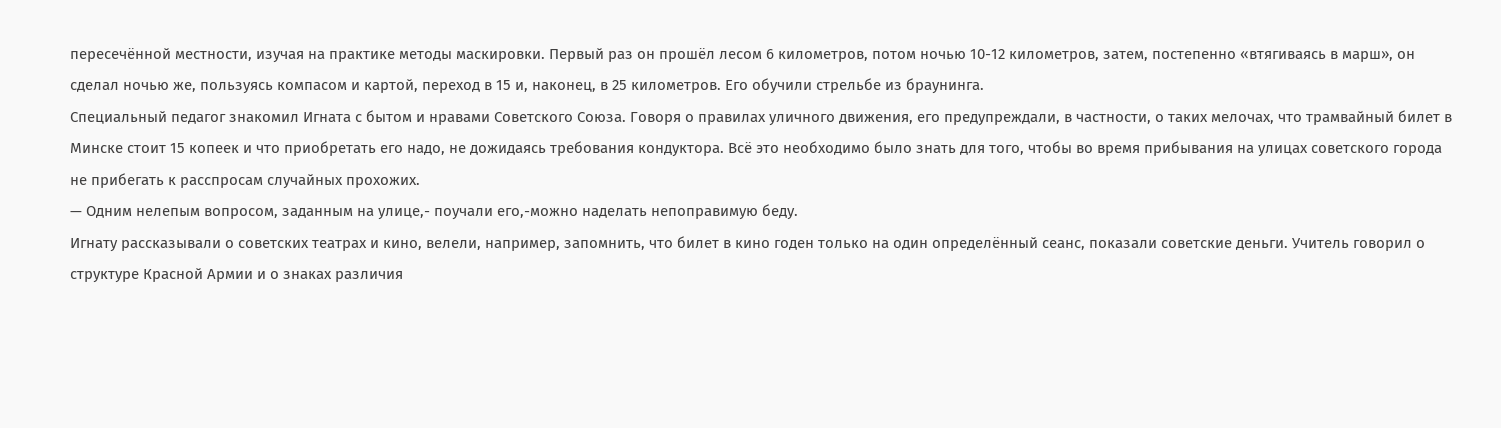пересечённой местности, изучая на практике методы маскировки. Первый раз он прошёл лесом 6 километров, потом ночью 10-12 километров, затем, постепенно «втягиваясь в марш», он сделал ночью же, пользуясь компасом и картой, переход в 15 и, наконец, в 25 километров. Его обучили стрельбе из браунинга.
Специальный педагог знакомил Игната с бытом и нравами Советского Союза. Говоря о правилах уличного движения, его предупреждали, в частности, о таких мелочах, что трамвайный билет в Минске стоит 15 копеек и что приобретать его надо, не дожидаясь требования кондуктора. Всё это необходимо было знать для того, чтобы во время прибывания на улицах советского города не прибегать к расспросам случайных прохожих.
— Одним нелепым вопросом, заданным на улице,- поучали его,-можно наделать непоправимую беду.
Игнату рассказывали о советских театрах и кино, велели, например, запомнить, что билет в кино годен только на один определённый сеанс, показали советские деньги. Учитель говорил о структуре Красной Армии и о знаках различия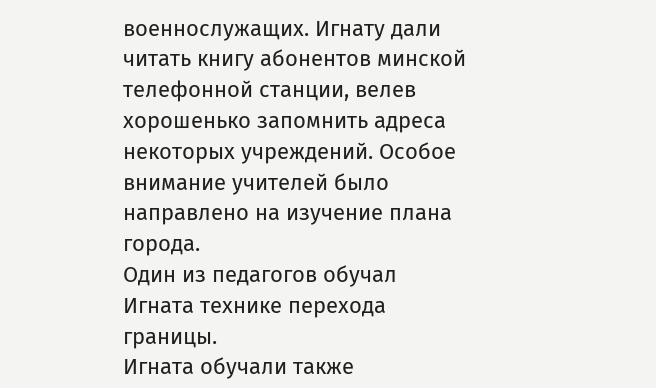военнослужащих. Игнату дали читать книгу абонентов минской телефонной станции, велев хорошенько запомнить адреса некоторых учреждений. Особое внимание учителей было направлено на изучение плана города.
Один из педагогов обучал Игната технике перехода границы.
Игната обучали также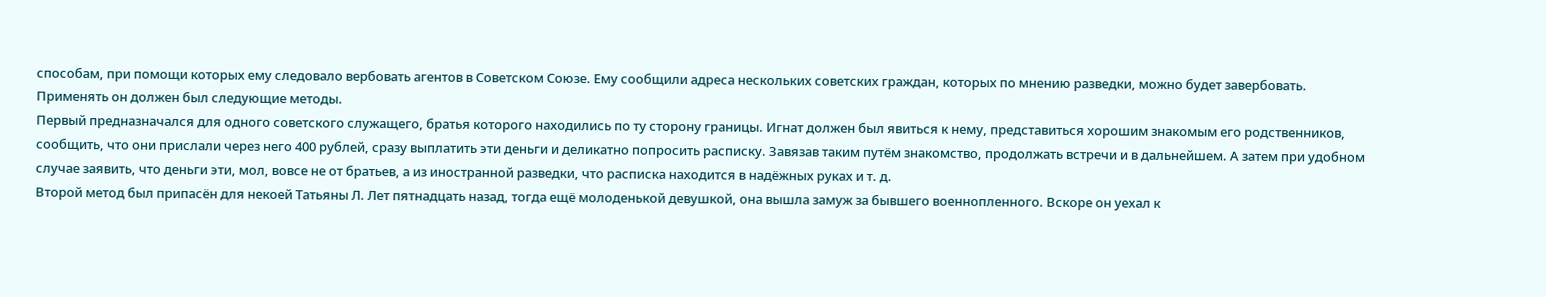способам, при помощи которых ему следовало вербовать агентов в Советском Союзе. Ему сообщили адреса нескольких советских граждан, которых по мнению разведки, можно будет завербовать.
Применять он должен был следующие методы.
Первый предназначался для одного советского служащего, братья которого находились по ту сторону границы. Игнат должен был явиться к нему, представиться хорошим знакомым его родственников, сообщить, что они прислали через него 400 рублей, сразу выплатить эти деньги и деликатно попросить расписку. Завязав таким путём знакомство, продолжать встречи и в дальнейшем. А затем при удобном случае заявить, что деньги эти, мол, вовсе не от братьев, а из иностранной разведки, что расписка находится в надёжных руках и т. д.
Второй метод был припасён для некоей Татьяны Л. Лет пятнадцать назад, тогда ещё молоденькой девушкой, она вышла замуж за бывшего военнопленного. Вскоре он уехал к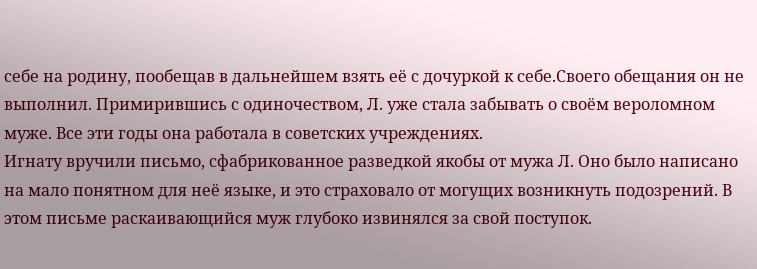себе на родину, пообещав в дальнейшем взять её с дочуркой к себе.Своего обещания он не выполнил. Примирившись с одиночеством, Л. уже стала забывать о своём вероломном муже. Все эти годы она работала в советских учреждениях.
Игнату вручили письмо, сфабрикованное разведкой якобы от мужа Л. Оно было написано на мало понятном для неё языке, и это страховало от могущих возникнуть подозрений. В этом письме раскаивающийся муж глубоко извинялся за свой поступок.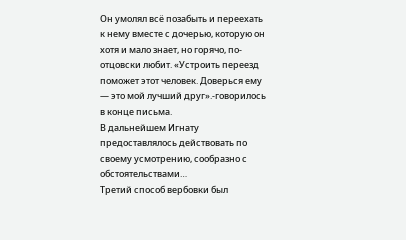Он умолял всё позабыть и переехать к нему вместе с дочерью, которую он хотя и мало знает, но горячо, по-отцовски любит. «Устроить переезд поможет этот человек. Доверься ему — это мой лучший друг».-говорилось в конце письма.
В дальнейшем Игнату предоставлялось действовать по своему усмотрению, сообразно с обстоятельствами…
Третий способ вербовки был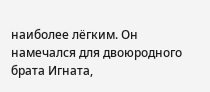наиболее лёгким. Он намечался для двоюродного брата Игната,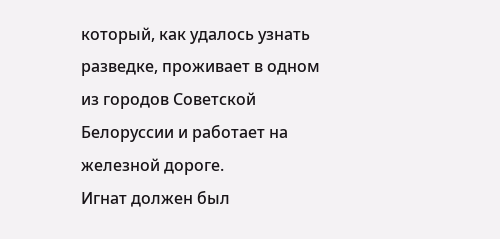который, как удалось узнать разведке, проживает в одном из городов Советской Белоруссии и работает на железной дороге.
Игнат должен был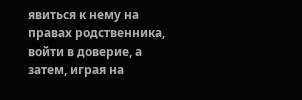явиться к нему на правах родственника, войти в доверие, а затем, играя на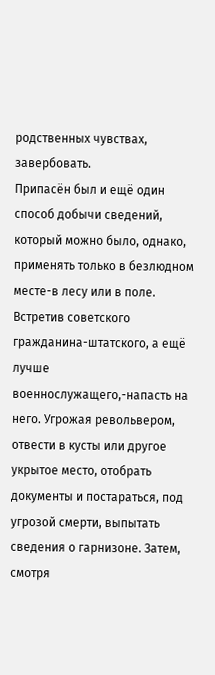родственных чувствах, завербовать.
Припасён был и ещё один способ добычи сведений, который можно было, однако, применять только в безлюдном месте-в лесу или в поле. Встретив советского гражданина-штатского, а ещё лучше военнослужащего,-напасть на него. Угрожая револьвером, отвести в кусты или другое укрытое место, отобрать документы и постараться, под угрозой смерти, выпытать сведения о гарнизоне. Затем, смотря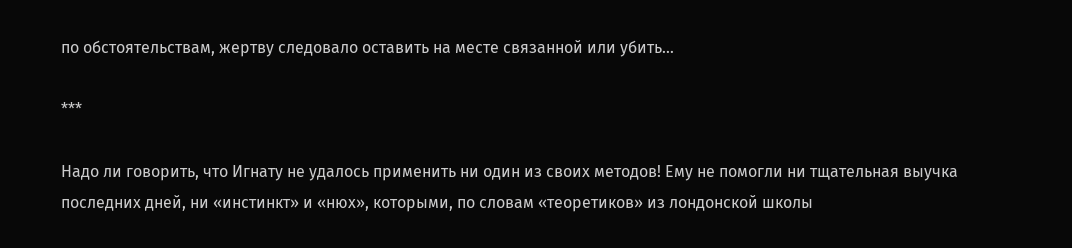по обстоятельствам, жертву следовало оставить на месте связанной или убить…

***

Надо ли говорить, что Игнату не удалось применить ни один из своих методов! Ему не помогли ни тщательная выучка последних дней, ни «инстинкт» и «нюх», которыми, по словам «теоретиков» из лондонской школы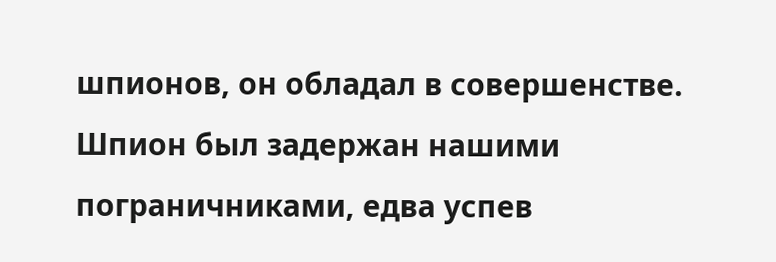шпионов, он обладал в совершенстве.
Шпион был задержан нашими пограничниками, едва успев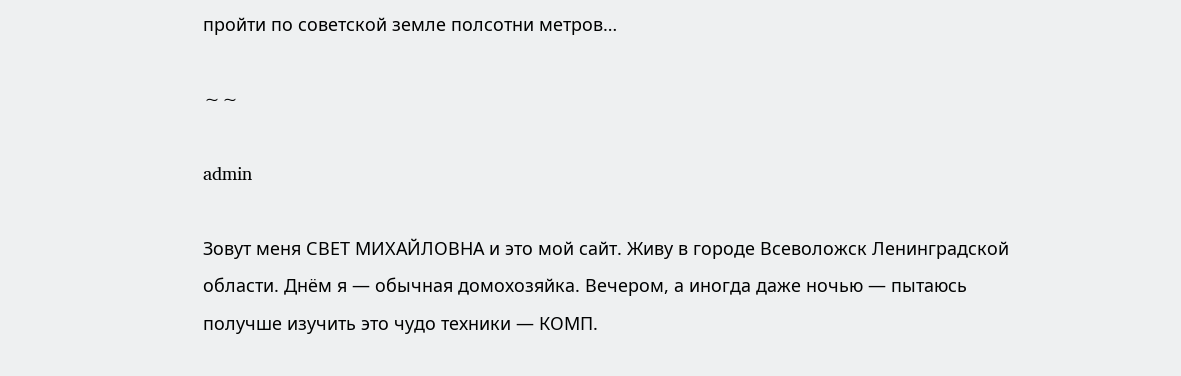пройти по советской земле полсотни метров…

∼∼

admin

Зовут меня СВЕТ МИХАЙЛОВНА и это мой сайт. Живу в городе Всеволожск Ленинградской области. Днём я — обычная домохозяйка. Вечером, а иногда даже ночью — пытаюсь получше изучить это чудо техники — КОМП.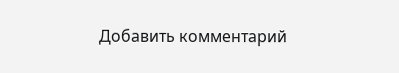Добавить комментарий